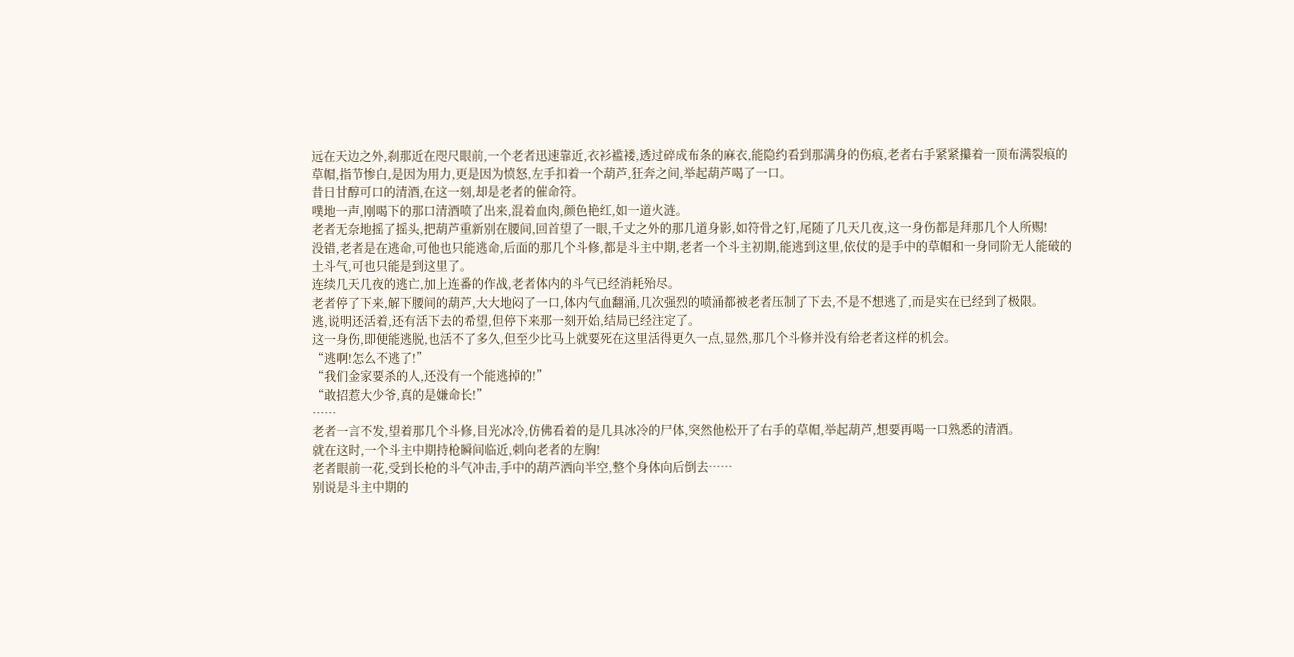远在天边之外,刹那近在咫尺眼前,一个老者迅速靠近,衣衫褴褛,透过碎成布条的麻衣,能隐约看到那满身的伤痕,老者右手紧紧攥着一顶布满裂痕的草帽,指节惨白,是因为用力,更是因为愤怒,左手扣着一个葫芦,狂奔之间,举起葫芦喝了一口。
昔日甘醇可口的清酒,在这一刻,却是老者的催命符。
噗地一声,刚喝下的那口清酒喷了出来,混着血肉,颜色艳红,如一道火涟。
老者无奈地摇了摇头,把葫芦重新别在腰间,回首望了一眼,千丈之外的那几道身影,如符骨之钉,尾随了几天几夜,这一身伤都是拜那几个人所赐!
没错,老者是在逃命,可他也只能逃命,后面的那几个斗修,都是斗主中期,老者一个斗主初期,能逃到这里,依仗的是手中的草帽和一身同阶无人能破的土斗气,可也只能是到这里了。
连续几天几夜的逃亡,加上连番的作战,老者体内的斗气已经消耗殆尽。
老者停了下来,解下腰间的葫芦,大大地闷了一口,体内气血翻涌,几次强烈的喷涌都被老者压制了下去,不是不想逃了,而是实在已经到了极限。
逃,说明还活着,还有活下去的希望,但停下来那一刻开始,结局已经注定了。
这一身伤,即便能逃脱,也活不了多久,但至少比马上就要死在这里活得更久一点,显然,那几个斗修并没有给老者这样的机会。
“逃啊!怎么不逃了!”
“我们金家要杀的人,还没有一个能逃掉的!”
“敢招惹大少爷,真的是嫌命长!”
……
老者一言不发,望着那几个斗修,目光冰冷,仿佛看着的是几具冰冷的尸体,突然他松开了右手的草帽,举起葫芦,想要再喝一口熟悉的清酒。
就在这时,一个斗主中期持枪瞬间临近,刺向老者的左胸!
老者眼前一花,受到长枪的斗气冲击,手中的葫芦洒向半空,整个身体向后倒去……
别说是斗主中期的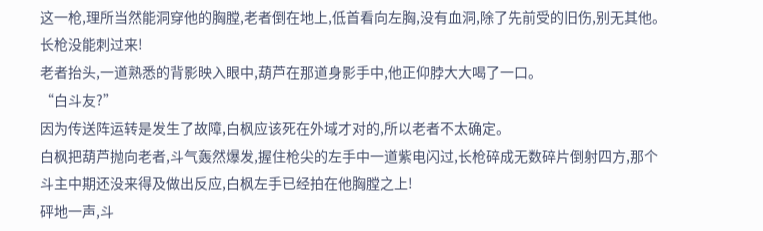这一枪,理所当然能洞穿他的胸膛,老者倒在地上,低首看向左胸,没有血洞,除了先前受的旧伤,别无其他。
长枪没能刺过来!
老者抬头,一道熟悉的背影映入眼中,葫芦在那道身影手中,他正仰脖大大喝了一口。
“白斗友?”
因为传送阵运转是发生了故障,白枫应该死在外域才对的,所以老者不太确定。
白枫把葫芦抛向老者,斗气轰然爆发,握住枪尖的左手中一道紫电闪过,长枪碎成无数碎片倒射四方,那个斗主中期还没来得及做出反应,白枫左手已经拍在他胸膛之上!
砰地一声,斗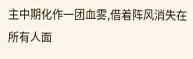主中期化作一团血雾,借着阵风消失在所有人面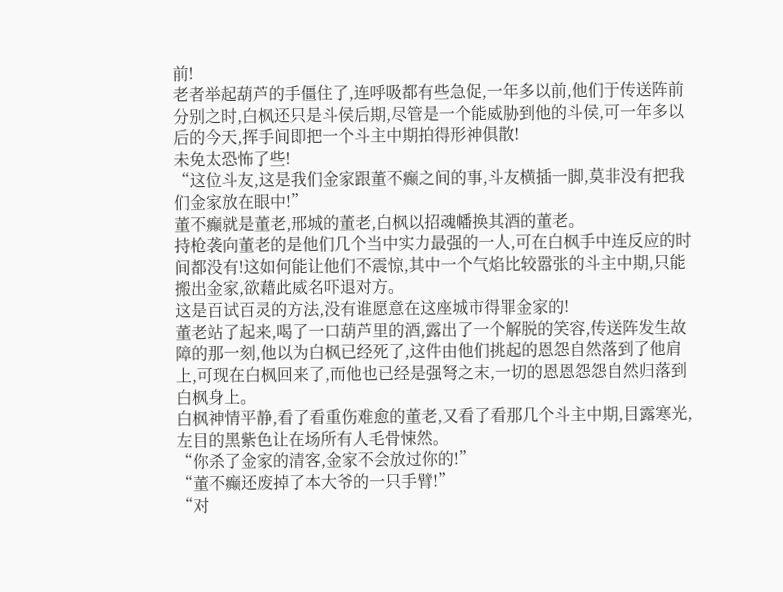前!
老者举起葫芦的手僵住了,连呼吸都有些急促,一年多以前,他们于传送阵前分别之时,白枫还只是斗侯后期,尽管是一个能威胁到他的斗侯,可一年多以后的今天,挥手间即把一个斗主中期拍得形神俱散!
未免太恐怖了些!
“这位斗友,这是我们金家跟董不癫之间的事,斗友横插一脚,莫非没有把我们金家放在眼中!”
董不癫就是董老,邢城的董老,白枫以招魂幡换其酒的董老。
持枪袭向董老的是他们几个当中实力最强的一人,可在白枫手中连反应的时间都没有!这如何能让他们不震惊,其中一个气焰比较嚣张的斗主中期,只能搬出金家,欲藉此威名吓退对方。
这是百试百灵的方法,没有谁愿意在这座城市得罪金家的!
董老站了起来,喝了一口葫芦里的酒,露出了一个解脱的笑容,传送阵发生故障的那一刻,他以为白枫已经死了,这件由他们挑起的恩怨自然落到了他肩上,可现在白枫回来了,而他也已经是强弩之末,一切的恩恩怨怨自然归落到白枫身上。
白枫神情平静,看了看重伤难愈的董老,又看了看那几个斗主中期,目露寒光,左目的黑紫色让在场所有人毛骨悚然。
“你杀了金家的清客,金家不会放过你的!”
“董不癫还废掉了本大爷的一只手臂!”
“对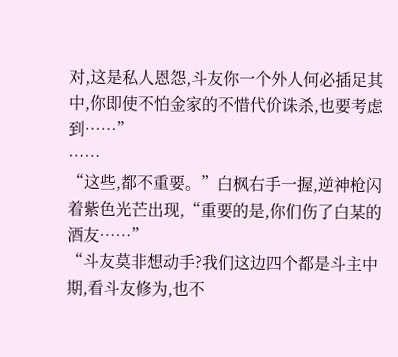对,这是私人恩怨,斗友你一个外人何必插足其中,你即使不怕金家的不惜代价诛杀,也要考虑到……”
……
“这些,都不重要。”白枫右手一握,逆神枪闪着紫色光芒出现,“重要的是,你们伤了白某的酒友……”
“斗友莫非想动手?我们这边四个都是斗主中期,看斗友修为,也不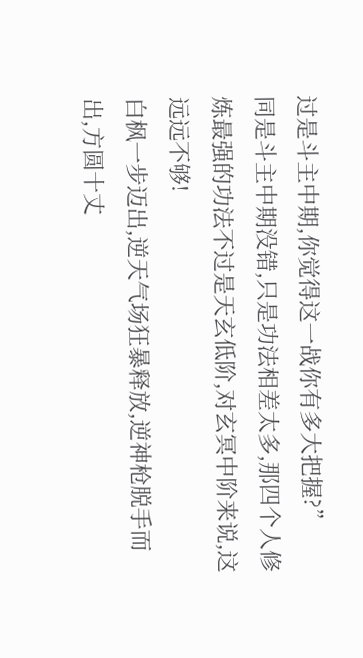过是斗主中期,你觉得这一战你有多大把握?”
同是斗主中期没错,只是功法相差太多,那四个人修炼最强的功法不过是天玄低阶,对玄冥中阶来说,这远远不够!
白枫一步迈出,逆天气场狂暴释放,逆神枪脱手而出,方圆十丈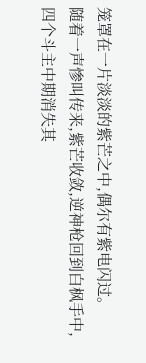笼罩在一片淡淡的紫芒之中,偶尔有紫电闪过。
随着一声惨叫传来,紫芒收敛,逆神枪回到白枫手中,四个斗主中期消失其